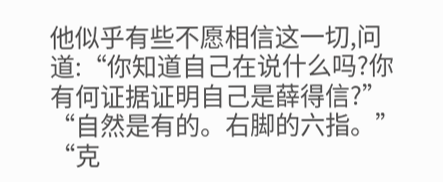他似乎有些不愿相信这一切,问道:“你知道自己在说什么吗?你有何证据证明自己是薛得信?”
“自然是有的。右脚的六指。”
“克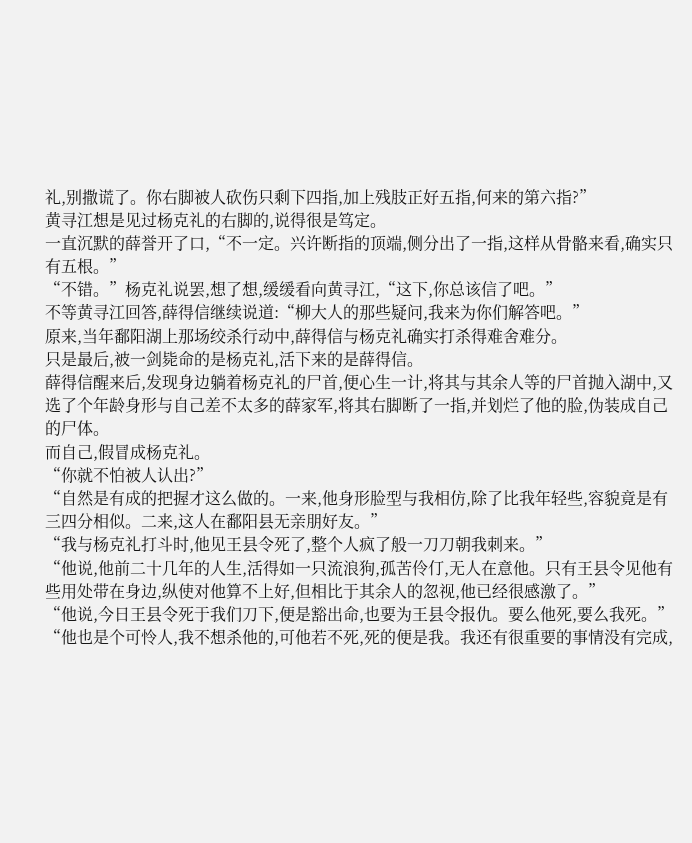礼,别撒谎了。你右脚被人砍伤只剩下四指,加上残肢正好五指,何来的第六指?”
黄寻江想是见过杨克礼的右脚的,说得很是笃定。
一直沉默的薛誉开了口,“不一定。兴许断指的顶端,侧分出了一指,这样从骨骼来看,确实只有五根。”
“不错。”杨克礼说罢,想了想,缓缓看向黄寻江,“这下,你总该信了吧。”
不等黄寻江回答,薛得信继续说道:“柳大人的那些疑问,我来为你们解答吧。”
原来,当年鄱阳湖上那场绞杀行动中,薛得信与杨克礼确实打杀得难舍难分。
只是最后,被一剑毙命的是杨克礼,活下来的是薛得信。
薛得信醒来后,发现身边躺着杨克礼的尸首,便心生一计,将其与其余人等的尸首抛入湖中,又选了个年龄身形与自己差不太多的薛家军,将其右脚断了一指,并划烂了他的脸,伪装成自己的尸体。
而自己,假冒成杨克礼。
“你就不怕被人认出?”
“自然是有成的把握才这么做的。一来,他身形脸型与我相仿,除了比我年轻些,容貌竟是有三四分相似。二来,这人在鄱阳县无亲朋好友。”
“我与杨克礼打斗时,他见王县令死了,整个人疯了般一刀刀朝我刺来。”
“他说,他前二十几年的人生,活得如一只流浪狗,孤苦伶仃,无人在意他。只有王县令见他有些用处带在身边,纵使对他算不上好,但相比于其余人的忽视,他已经很感激了。”
“他说,今日王县令死于我们刀下,便是豁出命,也要为王县令报仇。要么他死,要么我死。”
“他也是个可怜人,我不想杀他的,可他若不死,死的便是我。我还有很重要的事情没有完成,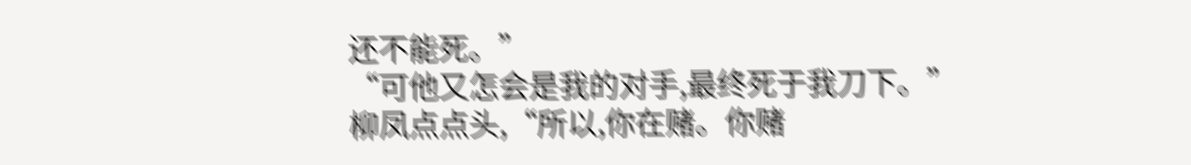还不能死。”
“可他又怎会是我的对手,最终死于我刀下。”
柳凤点点头,“所以,你在赌。你赌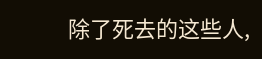除了死去的这些人,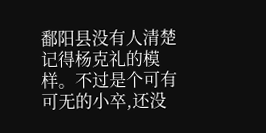鄱阳县没有人清楚记得杨克礼的模样。不过是个可有可无的小卒,还没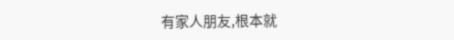有家人朋友,根本就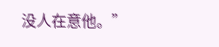没人在意他。”